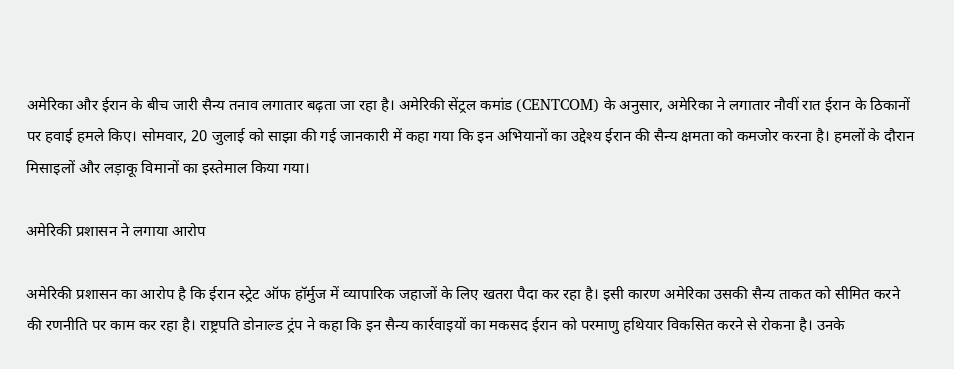अमेरिका और ईरान के बीच जारी सैन्य तनाव लगातार बढ़ता जा रहा है। अमेरिकी सेंट्रल कमांड (CENTCOM) के अनुसार, अमेरिका ने लगातार नौवीं रात ईरान के ठिकानों पर हवाई हमले किए। सोमवार, 20 जुलाई को साझा की गई जानकारी में कहा गया कि इन अभियानों का उद्देश्य ईरान की सैन्य क्षमता को कमजोर करना है। हमलों के दौरान मिसाइलों और लड़ाकू विमानों का इस्तेमाल किया गया।

अमेरिकी प्रशासन ने लगाया आरोप

अमेरिकी प्रशासन का आरोप है कि ईरान स्ट्रेट ऑफ हॉर्मुज में व्यापारिक जहाजों के लिए खतरा पैदा कर रहा है। इसी कारण अमेरिका उसकी सैन्य ताकत को सीमित करने की रणनीति पर काम कर रहा है। राष्ट्रपति डोनाल्ड ट्रंप ने कहा कि इन सैन्य कार्रवाइयों का मकसद ईरान को परमाणु हथियार विकसित करने से रोकना है। उनके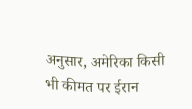अनुसार, अमेरिका किसी भी कीमत पर ईरान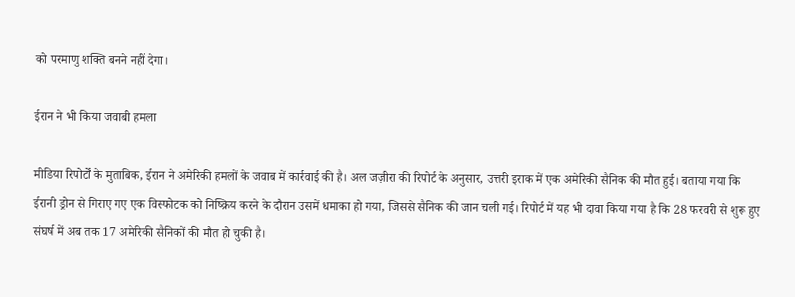को परमाणु शक्ति बनने नहीं देगा।

ईरान ने भी किया जवाबी हमला

मीडिया रिपोर्टों के मुताबिक, ईरान ने अमेरिकी हमलों के जवाब में कार्रवाई की है। अल जज़ीरा की रिपोर्ट के अनुसार, उत्तरी इराक में एक अमेरिकी सैनिक की मौत हुई। बताया गया कि ईरानी ड्रोन से गिराए गए एक विस्फोटक को निष्क्रिय करने के दौरान उसमें धमाका हो गया, जिससे सैनिक की जान चली गई। रिपोर्ट में यह भी दावा किया गया है कि 28 फरवरी से शुरू हुए संघर्ष में अब तक 17 अमेरिकी सैनिकों की मौत हो चुकी है।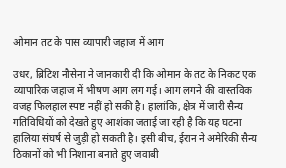ओमान तट के पास व्यापारी जहाज में आग

उधर, ब्रिटिश नौसेना ने जानकारी दी कि ओमान के तट के निकट एक व्यापारिक जहाज में भीषण आग लग गई। आग लगने की वास्तविक वजह फिलहाल स्पष्ट नहीं हो सकी है। हालांकि, क्षेत्र में जारी सैन्य गतिविधियों को देखते हुए आशंका जताई जा रही है कि यह घटना हालिया संघर्ष से जुड़ी हो सकती है। इसी बीच, ईरान ने अमेरिकी सैन्य ठिकानों को भी निशाना बनाते हुए जवाबी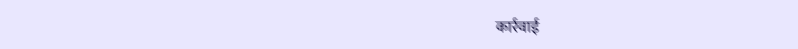कार्रवाई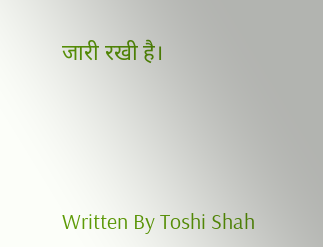जारी रखी है।





Written By Toshi Shah